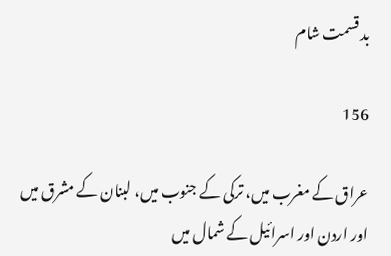بد قسمت شام

156

عراق کے مغرب میں، ترکی کے جنوب میں، لبنان کے مشرق میں اور اردن اور اسرائیل کے شمال میں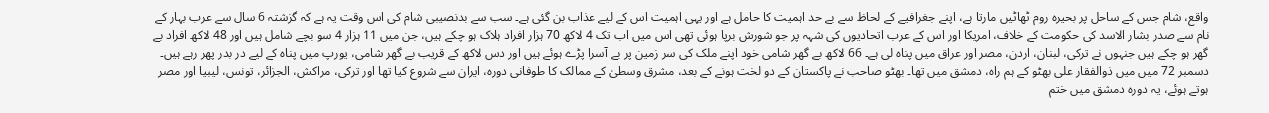واقع، شام جس کے ساحل پر بحیرہ روم ٹھاٹیں مارتا ہے، اپنے جغرافیے کے لحاظ سے بے حد اہمیت کا حامل ہے اور یہی اہمیت اس کے لیے عذاب بن گئی ہے۔ سب سے بدنصیبی شام کی اس وقت یہ ہے کہ گزشتہ 6 سال سے عرب بہار کے نام سے صدر بشار الاسد کی حکومت کے خلاف، امریکا اور اس کے عرب اتحادیوں کی شہہ پر جو شورش برپا ہوئی تھی اس میں اب تک 4 لاکھ 70 ہزار افراد ہلاک ہو چکے ہیں، جن میں 11 ہزار 4 سو بچے شامل ہیں اور 48 لاکھ افراد بے گھر ہو چکے ہیں جنہوں نے ترکی، لبنان، اردن، مصر اور عراق میں پناہ لی ہے۔ 66 لاکھ بے گھر شامی خود اپنے ملک کی سر زمین پر بے آسرا پڑے ہوئے ہیں اور دس لاکھ کے قریب بے گھر شامی، یورپ میں پناہ کے لیے در بدر پھر رہے ہیں۔
دسمبر 72 میں میں ذوالفقار علی بھٹو کے ہم راہ، دمشق میں تھا۔ بھٹو صاحب نے پاکستان کے دو لخت ہونے کے بعد، مشرق وسطیٰ کے ممالک کا طوفانی دورہ، ایران سے شروع کیا تھا اور ترکی، مراکش، الجزائر، تونس، لیبیا اور مصر ہوتے ہوئے، یہ دورہ دمشق میں ختم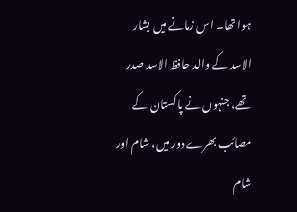ہوا تھا۔ اس زمانے میں بشار الاسد کے والد حافظ الاسد صدر تھے، جنہوں نے پاکستان کے مصائب بھرے دور میں، شام اور شام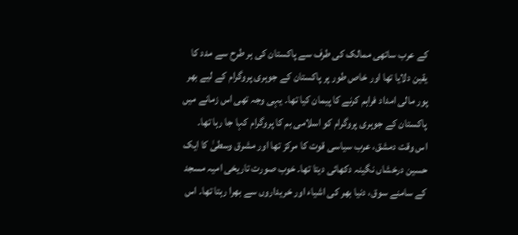کے عرب ساتھی ممالک کی طرف سے پاکستان کی ہر طرح سے مدد کا یقین دلایا تھا اور خاص طور پر پاکستان کے جوہری پروگرام کے لیے بھر پور مالی امداد فراہم کرنے کا پیمان کیا تھا۔ یہی وجہ تھی اس زمانے میں پاکستان کے جوہری پروگرام کو اسلامی بم کا پروگرام کہا جا رہا تھا۔
اس وقت دمشق، عرب سیاسی قوت کا مرکز تھا اور مشرق وسطیٰ کا ایک حسین درخشاں نگینہ دکھائی دیتا تھا۔ خوب صورت تاریخی امیہ مسجد کے سامنے سوق، دنیا بھر کی اشیاء اور خریداروں سے بھرا رہتا تھا۔ اس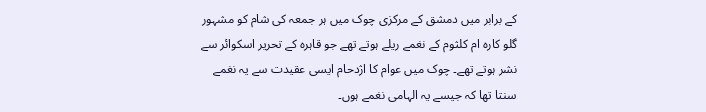کے برابر میں دمشق کے مرکزی چوک میں ہر جمعہ کی شام کو مشہور گلو کارہ ام کلثوم کے نغمے ریلے ہوتے تھے جو قاہرہ کے تحریر اسکوائر سے نشر ہوتے تھے۔ چوک میں عوام کا اژدحام ایسی عقیدت سے یہ نغمے سنتا تھا کہ جیسے یہ الہامی نغمے ہوں۔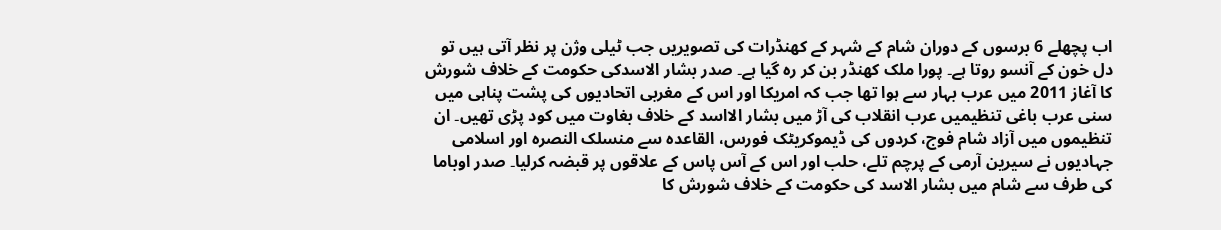اب پچھلے 6 برسوں کے دوران شام کے شہر کے کھنڈرات کی تصویریں جب ٹیلی وژن پر نظر آتی ہیں تو دل خون کے آنسو روتا ہے۔ پورا ملک کھنڈر بن کر رہ گیا ہے۔ صدر بشار الاسدکی حکومت کے خلاف شورش کا آغاز 2011 میں عرب بہار سے ہوا تھا جب کہ امریکا اور اس کے مغربی اتحادیوں کی پشت پناہی میں سنی عرب باغی تنظیمیں عرب انقلاب کی آڑ میں بشار الااسد کے خلاف بغاوت میں کود پڑی تھیں۔ ان تنظیموں میں آزاد شام فوج، کردوں کی ڈیموکریٹک فورس، القاعدہ سے منسلک النصرہ اور اسلامی جہادیوں نے سیرین آرمی کے پرچم تلے، حلب اور اس کے آس پاس کے علاقوں پر قبضہ کرلیا۔ صدر اوباما کی طرف سے شام میں بشار الاسد کی حکومت کے خلاف شورش کا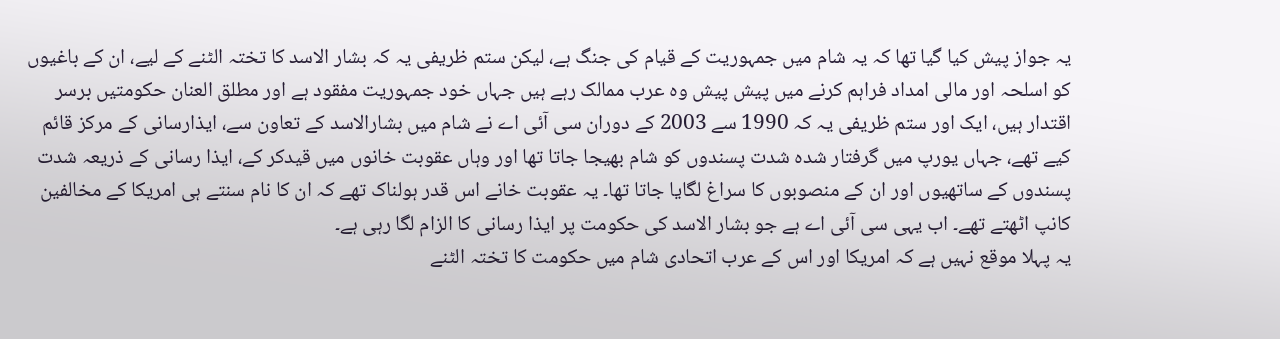یہ جواز پیش کیا گیا تھا کہ یہ شام میں جمہوریت کے قیام کی جنگ ہے، لیکن ستم ظریفی یہ کہ بشار الاسد کا تختہ الٹنے کے لیے، ان کے باغیوں کو اسلحہ اور مالی امداد فراہم کرنے میں پیش پیش وہ عرب ممالک رہے ہیں جہاں خود جمہوریت مفقود ہے اور مطلق العنان حکومتیں برسر اقتدار ہیں، ایک اور ستم ظریفی یہ کہ 1990 سے 2003 کے دوران سی آئی اے نے شام میں بشارالاسد کے تعاون سے، ایذارسانی کے مرکز قائم کیے تھے، جہاں یورپ میں گرفتار شدہ شدت پسندوں کو شام بھیجا جاتا تھا اور وہاں عقوبت خانوں میں قیدکر کے، ایذا رسانی کے ذریعہ شدت پسندوں کے ساتھیوں اور ان کے منصوبوں کا سراغ لگایا جاتا تھا۔ یہ عقوبت خانے اس قدر ہولناک تھے کہ ان کا نام سنتے ہی امریکا کے مخالفین کانپ اٹھتے تھے۔ اب یہی سی آئی اے ہے جو بشار الاسد کی حکومت پر ایذا رسانی کا الزام لگا رہی ہے۔
یہ پہلا موقع نہیں ہے کہ امریکا اور اس کے عرب اتحادی شام میں حکومت کا تختہ الٹنے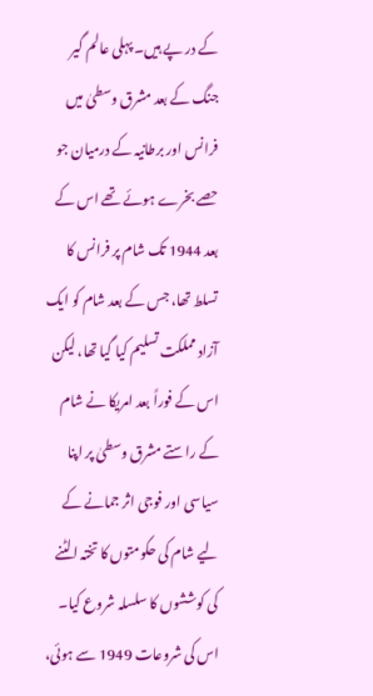کے در پے ہیں۔ پہلی عالم گیر جنگ کے بعد مشرق وسطیٰ میں فرانس اور برطانیہ کے درمیان جو حصے بخرے ہوئے تھے اس کے بعد 1944 تک شام پر فرانس کا تسلط تھا، جس کے بعد شام کو ایک آزاد مملکت تسلیم کیا گیا تھا، لیکن اس کے فوراً بعد امریکا نے شام کے راستے مشرق وسطیٰ پر اپنا سیاسی اور فوجی اثر جمانے کے لیے شام کی حکومتوں کا تختہ الٹنے کی کوششوں کا سلسلہ شروع کیا۔ اس کی شروعات 1949 سے ہوئی،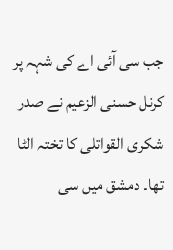جب سی آئی اے کی شہہ پر کرنل حسنی الزعیم نے صدر شکری القواتلی کا تختہ الٹا تھا۔ دمشق میں سی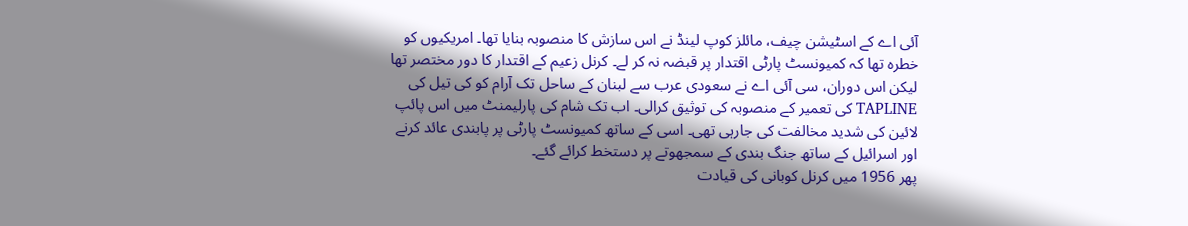آئی اے کے اسٹیشن چیف، مائلز کوپ لینڈ نے اس سازش کا منصوبہ بنایا تھا۔ امریکیوں کو خطرہ تھا کہ کمیونسٹ پارٹی اقتدار پر قبضہ نہ کر لے۔ کرنل زعیم کے اقتدار کا دور مختصر تھا لیکن اس دوران، سی آئی اے نے سعودی عرب سے لبنان کے ساحل تک آرام کو کی تیل کی TAPLINE کی تعمیر کے منصوبہ کی توثیق کرالی۔ اب تک شام کی پارلیمنٹ میں اس پائپ لائین کی شدید مخالفت کی جارہی تھی۔ اسی کے ساتھ کمیونسٹ پارٹی پر پابندی عائد کرنے اور اسرائیل کے ساتھ جنگ بندی کے سمجھوتے پر دستخط کرائے گئے۔
پھر 1956 میں کرنل کوبانی کی قیادت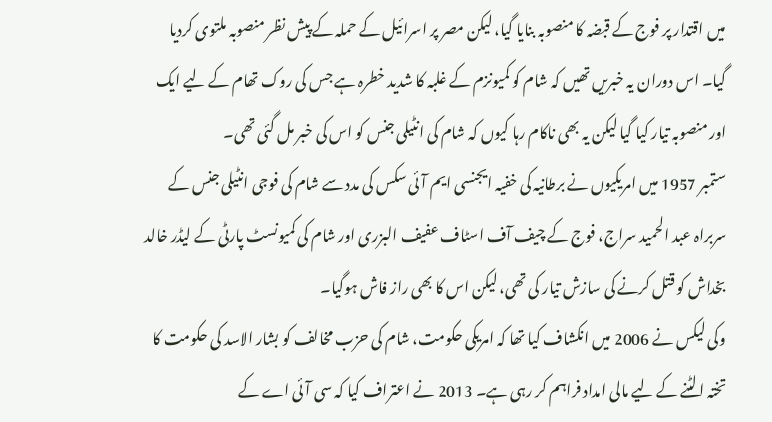میں اقتدار پر فوج کے قبضہ کا منصوبہ بنایا گیا، لیکن مصر پر اسرائیل کے حملہ کے پیش نظر منصوبہ ملتوی کردیا گیا۔ اس دوران یہ خبریں تھیں کہ شام کو کمیونزم کے غلبہ کا شدید خطرہ ہے جس کی روک تھام کے لیے ایک اور منصوبہ تیار کیا گیا لیکن یہ بھی ناکام رہا کیوں کہ شام کی انٹیلی جنس کو اس کی خبر مل گئی تھی۔
ستمبر 1957 میں امریکیوں نے برطانیہ کی خفیہ ایجنسی ایم آئی سکس کی مدد سے شام کی فوجی انٹیلی جنس کے سربراہ عبد الحمید سراج، فوج کے چیف آف اسٹاف عفیف البزری اور شام کی کمیونسٹ پارٹی کے لیڈر خالد بخداش کو قتل کرنے کی سازش تیار کی تھی، لیکن اس کا بھی راز فاش ہوگیا۔
وکی لیکس نے 2006 میں انکشاف کیا تھا کہ امریکی حکومت، شام کی حزب مخالف کو بشار الاسد کی حکومت کا تختہ الٹنے کے لیے مالی امداد فراہم کر رہی ہے۔ 2013 نے اعتراف کیا کہ سی آئی اے کے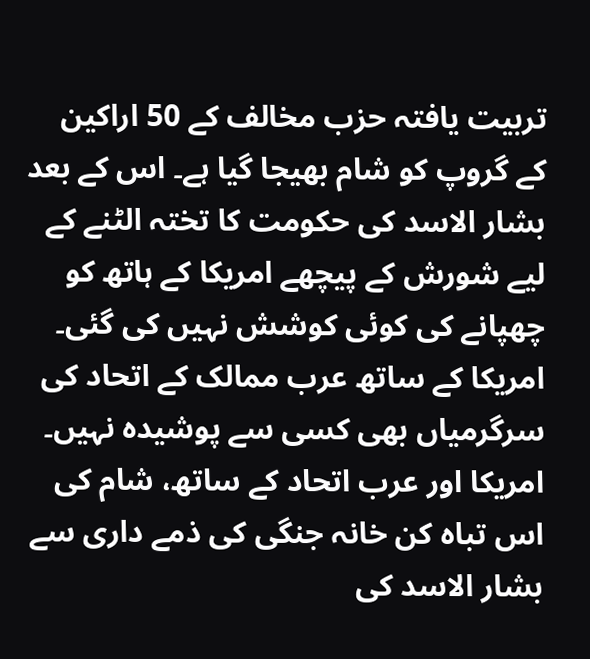تربیت یافتہ حزب مخالف کے 50 اراکین کے گروپ کو شام بھیجا گیا ہے۔ اس کے بعد بشار الاسد کی حکومت کا تختہ الٹنے کے لیے شورش کے پیچھے امریکا کے ہاتھ کو چھپانے کی کوئی کوشش نہیں کی گئی۔ امریکا کے ساتھ عرب ممالک کے اتحاد کی سرگرمیاں بھی کسی سے پوشیدہ نہیں۔ امریکا اور عرب اتحاد کے ساتھ، شام کی اس تباہ کن خانہ جنگی کی ذمے داری سے بشار الاسد کی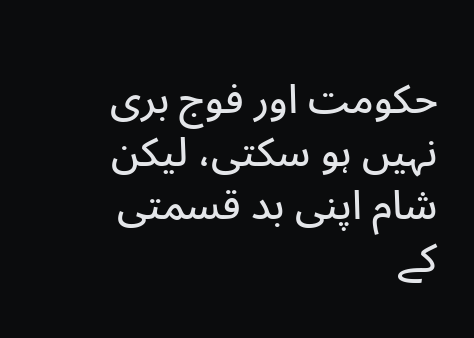حکومت اور فوج بری نہیں ہو سکتی، لیکن شام اپنی بد قسمتی کے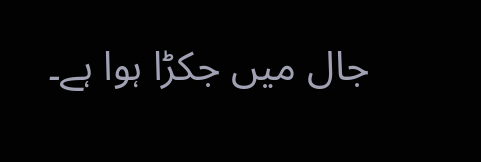جال میں جکڑا ہوا ہے۔